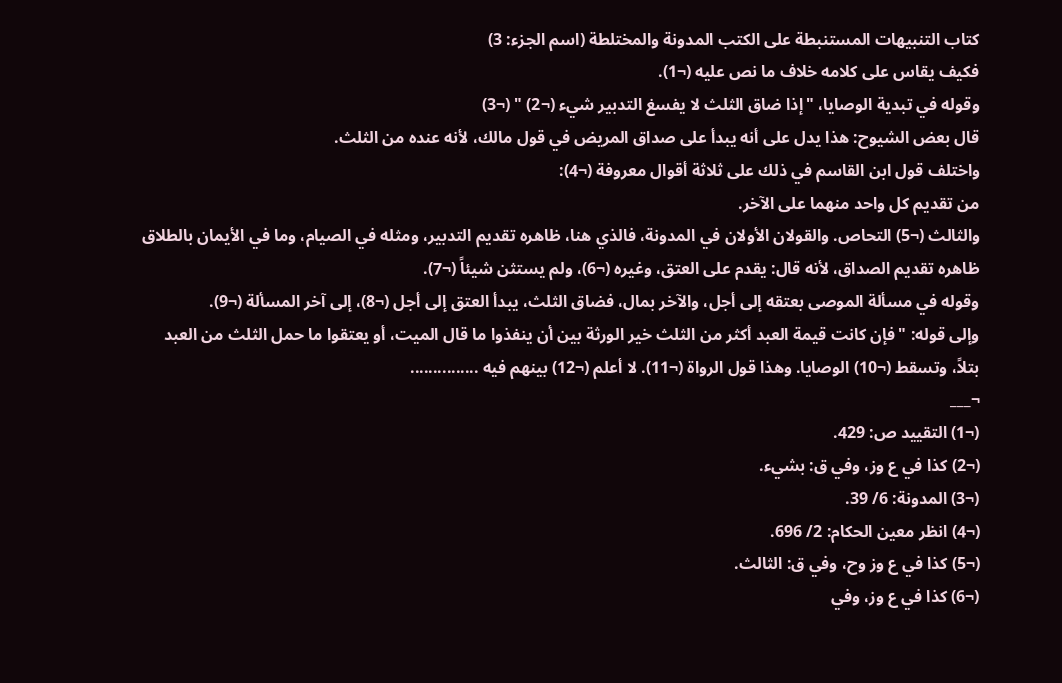كتاب التنبيهات المستنبطة على الكتب المدونة والمختلطة (اسم الجزء: 3)
فكيف يقاس على كلامه خلاف ما نص عليه (¬1).
وقوله في تبدية الوصايا، "إذا ضاق الثلث لا يفسغ التدبير شيء (¬2) " (¬3)
قال بعض الشيوح: هذا يدل على أنه يبدأ على صداق المريض في قول مالك، لأنه عنده من الثلث.
واختلف قول ابن القاسم في ذلك على ثلاثة أقوال معروفة (¬4):
من تقديم كل واحد منهما على الآخر.
والثالث (¬5) التحاص. والقولان الأولان في المدونة، فالذي هنا، ظاهره تقديم التدبير، ومثله في الصيام، وما في الأيمان بالطلاق ظاهره تقديم الصداق، لأنه قال: يقدم على العتق، وغيره (¬6)، ولم يستثن شيئاً (¬7).
وقوله في مسألة الموصى بعتقه إلى أجل، والآخر بمال، فضاق الثلث، يبدأ العتق إلى أجل (¬8)، إلى آخر المسألة (¬9).
وإلى قوله: "فإن كانت قيمة العبد أكثر من الثلث خير الورثة بين أن ينفذوا ما قال الميت، أو يعتقوا ما حمل الثلث من العبد بتلاً، وتسقط (¬10) الوصايا. وهذا قول الرواة (¬11). لا أعلم (¬12) بينهم فيه ...............
¬___
(¬1) التقييد ص: 429.
(¬2) كذا في ع وز، وفي ق: بشيء.
(¬3) المدونة: 6/ 39.
(¬4) انظر معين الحكام: 2/ 696.
(¬5) كذا في ع وز وح، وفي ق: الثالث.
(¬6) كذا في ع وز، وفي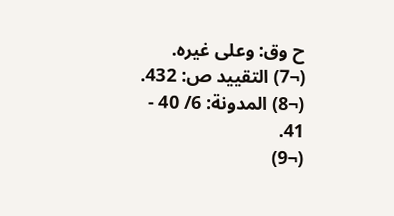ح وق: وعلى غيره.
(¬7) التقييد ص: 432.
(¬8) المدونة: 6/ 40 - 41.
(¬9)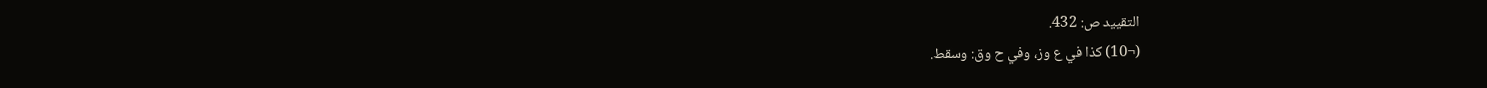التقييد ص: 432.
(¬10) كذا في ع وز، وفي ح وق: وسقط.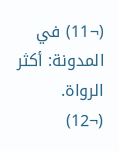(¬11) في المدونة: أكثر الرواة.
(¬12)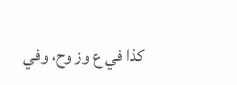كذا في ع وز وح، وفي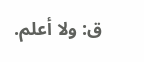ق: ولا أعلم.